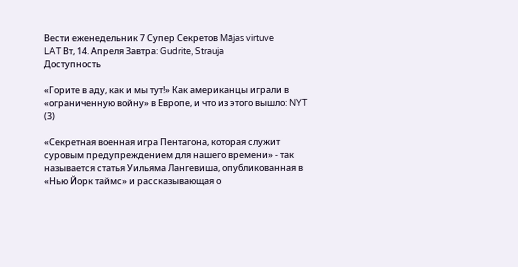Вести еженедельник 7 Супер Секретов Mājas virtuve
LAT Вт, 14. Апреля Завтра: Gudrite, Strauja
Доступность

«Горите в аду, как и мы тут!» Как американцы играли в «ограниченную войну» в Европе, и что из этого вышло: NYT (3)

«Секретная военная игра Пентагона, которая служит суровым предупреждением для нашего времени» - так называется статья Уильяма Лангевиша, опубликованная в «Нью Йорк таймс» и рассказывающая о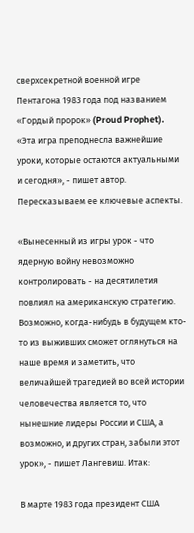сверхсекретной военной игре Пентагона 1983 года под названием «Гордый пророк» (Proud Prophet). «Эта игра преподнесла важнейшие уроки, которые остаются актуальными и сегодня», - пишет автор. Пересказываем ее ключевые аспекты.

«Вынесенный из игры урок - что ядерную войну невозможно контролировать - на десятилетия повлиял на американскую стратегию. Возможно, когда-нибудь в будущем кто-то из выживших сможет оглянуться на наше время и заметить, что величайшей трагедией во всей истории человечества является то, что нынешние лидеры России и США, а возможно, и других стран, забыли этот урок», - пишет Лангевиш. Итак:

В марте 1983 года президент США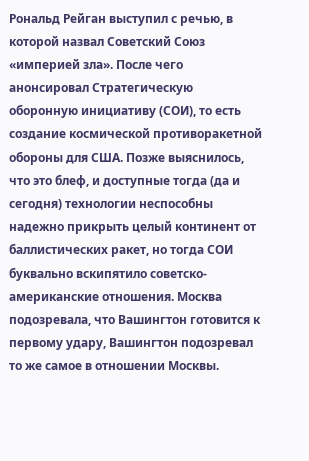Рональд Рейган выступил с речью, в которой назвал Советский Союз «империей зла». После чего анонсировал Стратегическую оборонную инициативу (СОИ), то есть создание космической противоракетной обороны для США. Позже выяснилось, что это блеф, и доступные тогда (да и сегодня) технологии неспособны надежно прикрыть целый континент от баллистических ракет, но тогда СОИ буквально вскипятило советско-американские отношения. Москва подозревала, что Вашингтон готовится к первому удару, Вашингтон подозревал то же самое в отношении Москвы.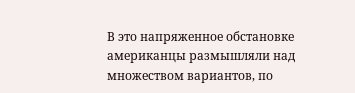В это напряженное обстановке американцы размышляли над множеством вариантов, по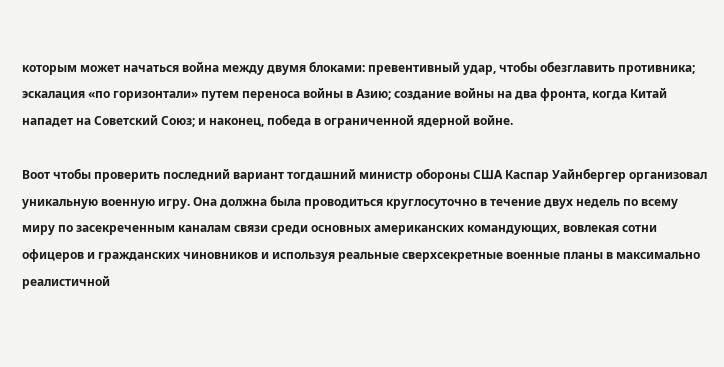которым может начаться война между двумя блоками: превентивный удар, чтобы обезглавить противника; эскалация «по горизонтали» путем переноса войны в Азию; создание войны на два фронта, когда Китай нападет на Советский Союз; и наконец, победа в ограниченной ядерной войне.

Воот чтобы проверить последний вариант тогдашний министр обороны США Каспар Уайнбергер организовал уникальную военную игру. Она должна была проводиться круглосуточно в течение двух недель по всему миру по засекреченным каналам связи среди основных американских командующих, вовлекая сотни офицеров и гражданских чиновников и используя реальные сверхсекретные военные планы в максимально реалистичной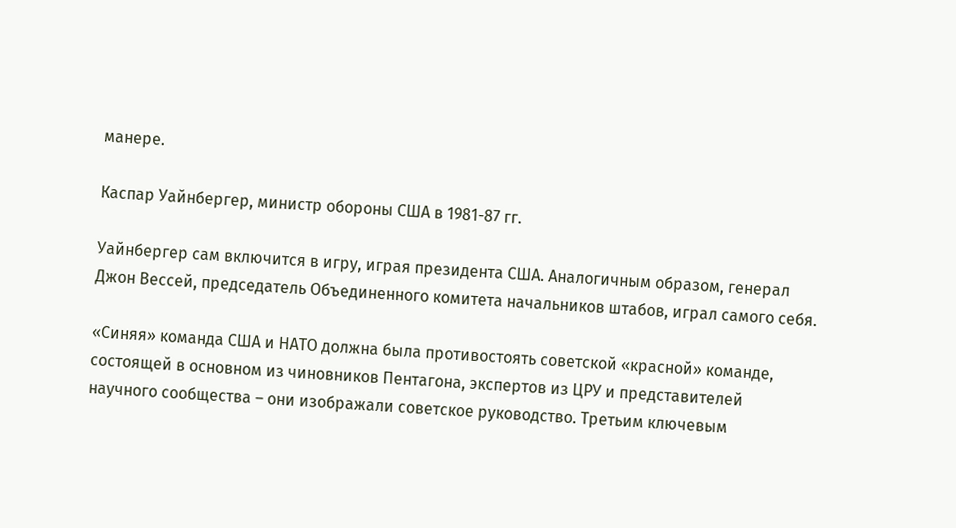манере.

Каспар Уайнбергер, министр обороны США в 1981-87 гг.

Уайнбергер сам включится в игру, играя президента США. Аналогичным образом, генерал Джон Вессей, председатель Объединенного комитета начальников штабов, играл самого себя.

«Синяя» команда США и НАТО должна была противостоять советской «красной» команде, состоящей в основном из чиновников Пентагона, экспертов из ЦРУ и представителей научного сообщества – они изображали советское руководство. Третьим ключевым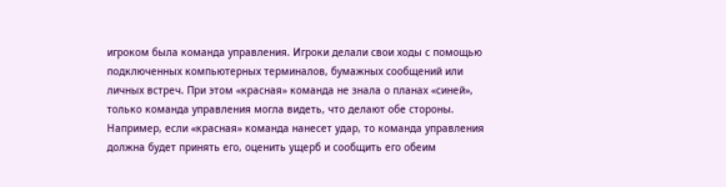игроком была команда управления. Игроки делали свои ходы с помощью подключенных компьютерных терминалов, бумажных сообщений или личных встреч. При этом «красная» команда не знала о планах «синей», только команда управления могла видеть, что делают обе стороны. Например, если «красная» команда нанесет удар, то команда управления должна будет принять его, оценить ущерб и сообщить его обеим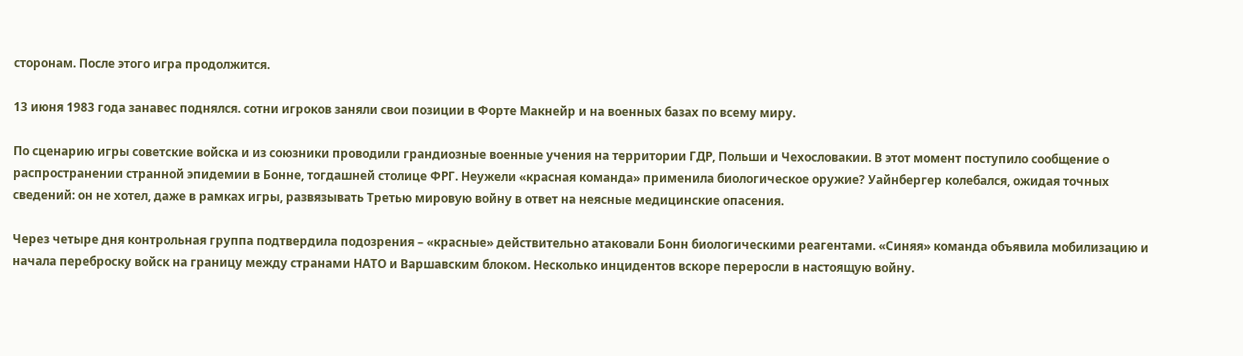сторонам. После этого игра продолжится.

13 июня 1983 года занавес поднялся. сотни игроков заняли свои позиции в Форте Макнейр и на военных базах по всему миру.

По сценарию игры советские войска и из союзники проводили грандиозные военные учения на территории ГДР, Польши и Чехословакии. В этот момент поступило сообщение о распространении странной эпидемии в Бонне, тогдашней столице ФРГ. Неужели «красная команда» применила биологическое оружие? Уайнбергер колебался, ожидая точных сведений: он не хотел, даже в рамках игры, развязывать Третью мировую войну в ответ на неясные медицинские опасения.

Через четыре дня контрольная группа подтвердила подозрения – «красные» действительно атаковали Бонн биологическими реагентами. «Синяя» команда объявила мобилизацию и начала переброску войск на границу между странами НАТО и Варшавским блоком. Несколько инцидентов вскоре переросли в настоящую войну.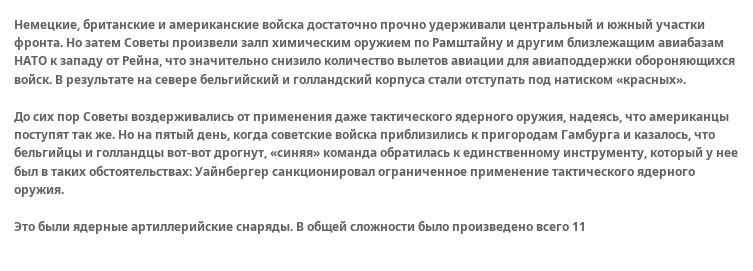Немецкие, британские и американские войска достаточно прочно удерживали центральный и южный участки фронта. Но затем Советы произвели залп химическим оружием по Рамштайну и другим близлежащим авиабазам НАТО к западу от Рейна, что значительно снизило количество вылетов авиации для авиаподдержки обороняющихся войск. В результате на севере бельгийский и голландский корпуса стали отступать под натиском «красных».

До сих пор Советы воздерживались от применения даже тактического ядерного оружия, надеясь, что американцы поступят так же. Но на пятый день, когда советские войска приблизились к пригородам Гамбурга и казалось, что бельгийцы и голландцы вот-вот дрогнут, «синяя» команда обратилась к единственному инструменту, который у нее был в таких обстоятельствах: Уайнбергер санкционировал ограниченное применение тактического ядерного оружия.

Это были ядерные артиллерийские снаряды. В общей сложности было произведено всего 11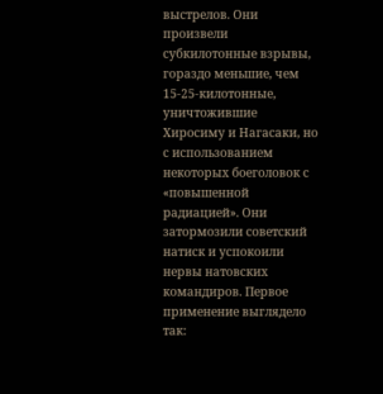выстрелов. Они произвели субкилотонные взрывы, гораздо меньшие, чем 15-25-килотонные, уничтожившие Хиросиму и Нагасаки, но с использованием некоторых боеголовок с «повышенной радиацией». Они затормозили советский натиск и успокоили нервы натовских командиров. Первое применение выглядело так: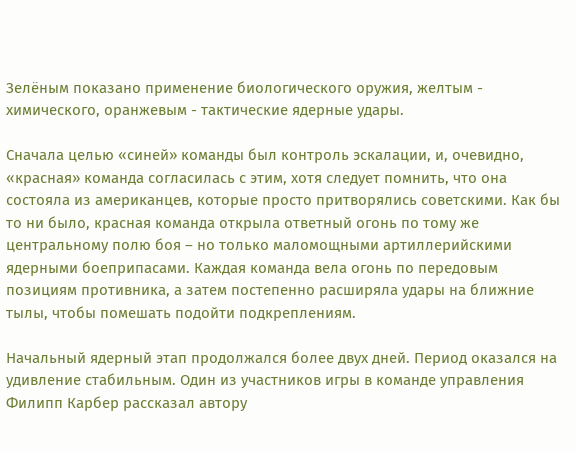Зелёным показано применение биологического оружия, желтым - химического, оранжевым - тактические ядерные удары.

Сначала целью «синей» команды был контроль эскалации, и, очевидно, «красная» команда согласилась с этим, хотя следует помнить, что она состояла из американцев, которые просто притворялись советскими. Как бы то ни было, красная команда открыла ответный огонь по тому же центральному полю боя – но только маломощными артиллерийскими ядерными боеприпасами. Каждая команда вела огонь по передовым позициям противника, а затем постепенно расширяла удары на ближние тылы, чтобы помешать подойти подкреплениям.

Начальный ядерный этап продолжался более двух дней. Период оказался на удивление стабильным. Один из участников игры в команде управления Филипп Карбер рассказал автору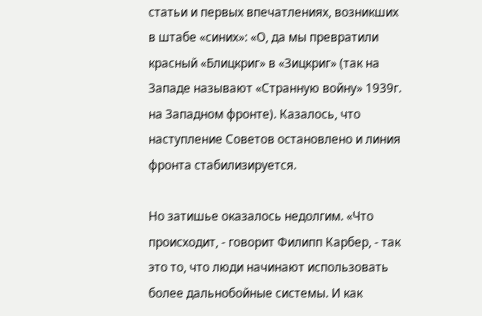статьи и первых впечатлениях, возникших в штабе «синих»: «О, да мы превратили красный «Блицкриг» в «Зицкриг» (так на Западе называют «Странную войну» 1939г. на Западном фронте). Казалось, что наступление Советов остановлено и линия фронта стабилизируется.

Но затишье оказалось недолгим. «Что происходит, - говорит Филипп Карбер, - так это то, что люди начинают использовать более дальнобойные системы. И как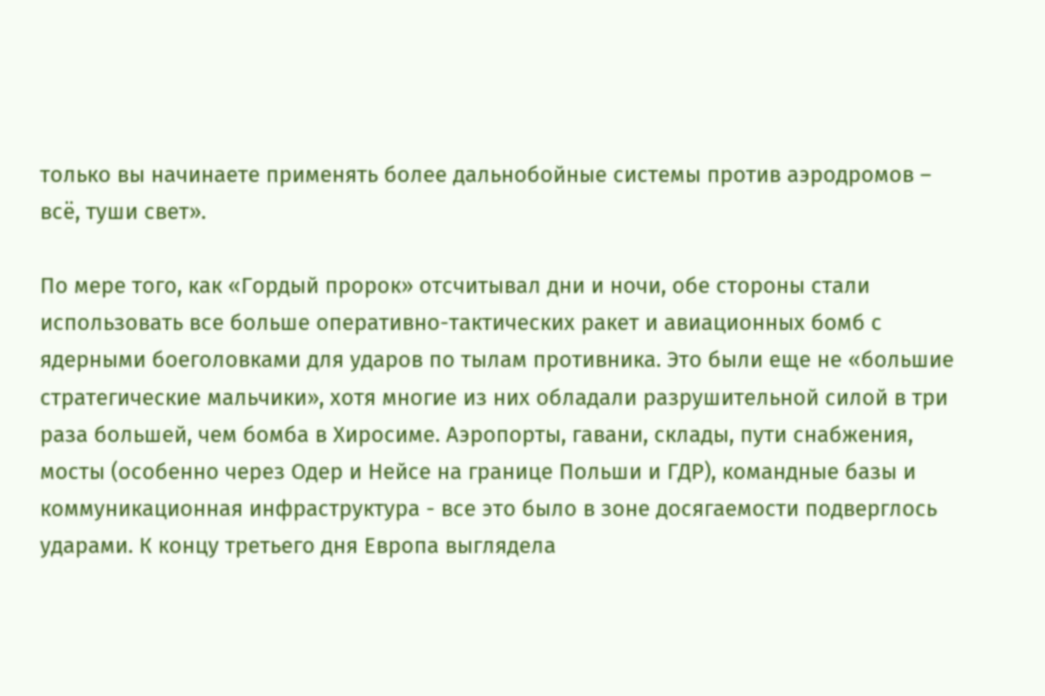только вы начинаете применять более дальнобойные системы против аэродромов – всё, туши свет».

По мере того, как «Гордый пророк» отсчитывал дни и ночи, обе стороны стали использовать все больше оперативно-тактических ракет и авиационных бомб с ядерными боеголовками для ударов по тылам противника. Это были еще не «большие стратегические мальчики», хотя многие из них обладали разрушительной силой в три раза большей, чем бомба в Хиросиме. Аэропорты, гавани, склады, пути снабжения, мосты (особенно через Одер и Нейсе на границе Польши и ГДР), командные базы и коммуникационная инфраструктура - все это было в зоне досягаемости подверглось ударами. К концу третьего дня Европа выглядела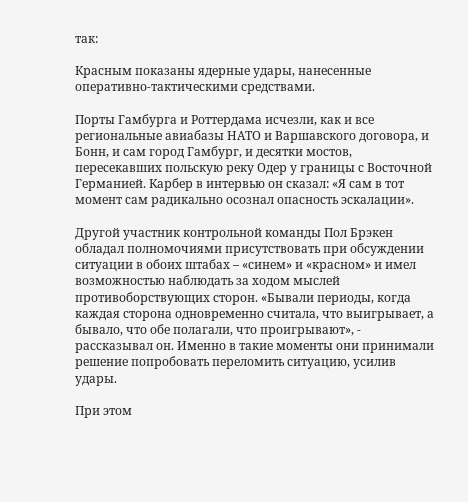так:

Красным показаны ядерные удары, нанесенные оперативно-тактическими средствами.

Порты Гамбурга и Роттердама исчезли, как и все региональные авиабазы НАТО и Варшавского договора, и Бонн, и сам город Гамбург, и десятки мостов, пересекавших польскую реку Одер у границы с Восточной Германией. Карбер в интервью он сказал: «Я сам в тот момент сам радикально осознал опасность эскалации».

Другой участник контрольной команды Пол Брэкен обладал полномочиями присутствовать при обсуждении ситуации в обоих штабах – «синем» и «красном» и имел возможностью наблюдать за ходом мыслей противоборствующих сторон. «Бывали периоды, когда каждая сторона одновременно считала, что выигрывает, а бывало, что обе полагали, что проигрывают», - рассказывал он. Именно в такие моменты они принимали решение попробовать переломить ситуацию, усилив удары.

При этом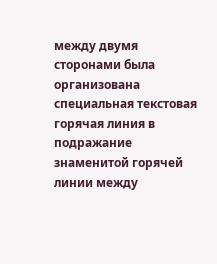между двумя сторонами была организована специальная текстовая горячая линия в подражание знаменитой горячей линии между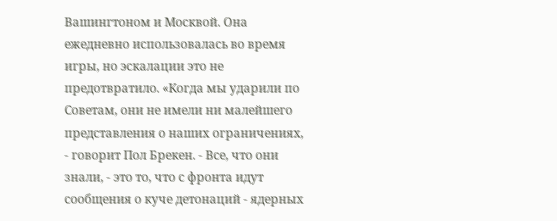Вашингтоном и Москвой. Она ежедневно использовалась во время игры, но эскалации это не предотвратило. «Когда мы ударили по Советам, они не имели ни малейшего представления о наших ограничениях, - говорит Пол Брекен. - Все, что они знали, - это то, что с фронта идут сообщения о куче детонаций - ядерных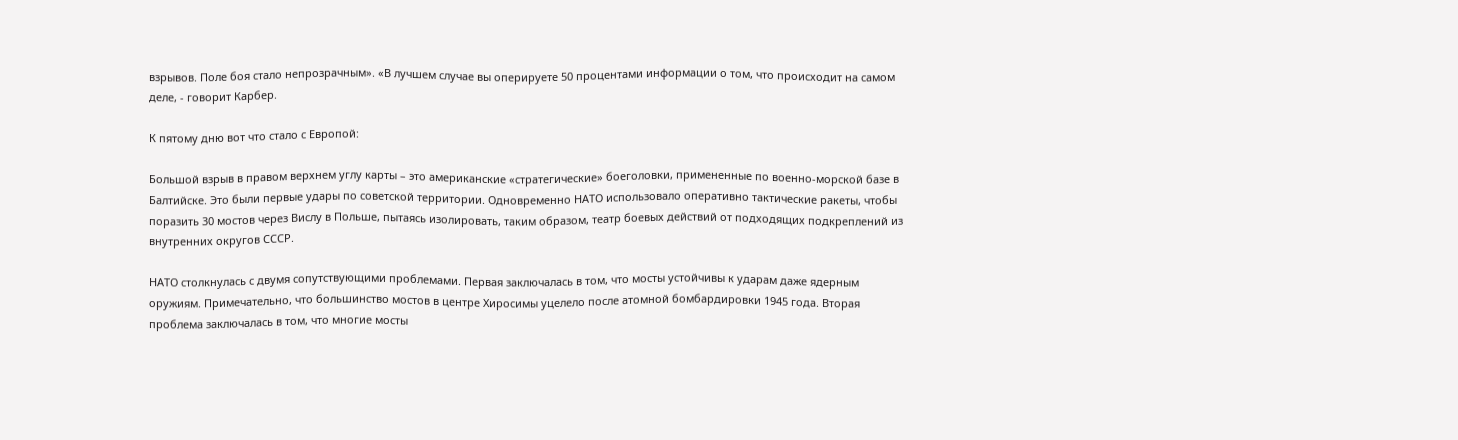взрывов. Поле боя стало непрозрачным». «В лучшем случае вы оперируете 50 процентами информации о том, что происходит на самом деле, - говорит Карбер.

К пятому дню вот что стало с Европой:

Большой взрыв в правом верхнем углу карты – это американские «стратегические» боеголовки, примененные по военно-морской базе в Балтийске. Это были первые удары по советской территории. Одновременно НАТО использовало оперативно тактические ракеты, чтобы поразить 30 мостов через Вислу в Польше, пытаясь изолировать, таким образом, театр боевых действий от подходящих подкреплений из внутренних округов СССР.

НАТО столкнулась с двумя сопутствующими проблемами. Первая заключалась в том, что мосты устойчивы к ударам даже ядерным оружиям. Примечательно, что большинство мостов в центре Хиросимы уцелело после атомной бомбардировки 1945 года. Вторая проблема заключалась в том, что многие мосты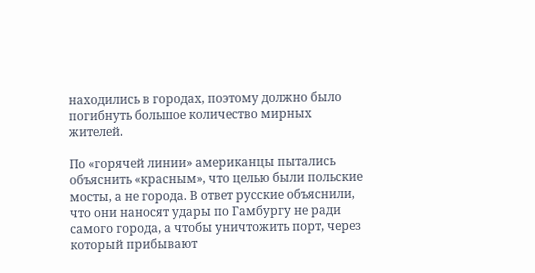находились в городах, поэтому должно было погибнуть большое количество мирных жителей.

По «горячей линии» американцы пытались объяснить «красным», что целью были польские мосты, а не города. В ответ русские объяснили, что они наносят удары по Гамбургу не ради самого города, а чтобы уничтожить порт, через который прибывают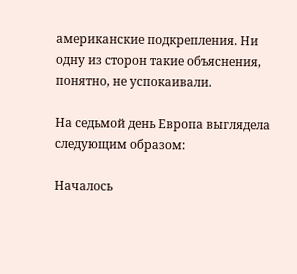американские подкрепления. Ни одну из сторон такие объяснения, понятно, не успокаивали.

На седьмой день Европа выглядела следующим образом:

Началось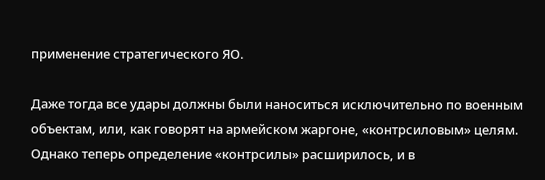применение стратегического ЯО.

Даже тогда все удары должны были наноситься исключительно по военным объектам, или, как говорят на армейском жаргоне, «контрсиловым» целям. Однако теперь определение «контрсилы» расширилось, и в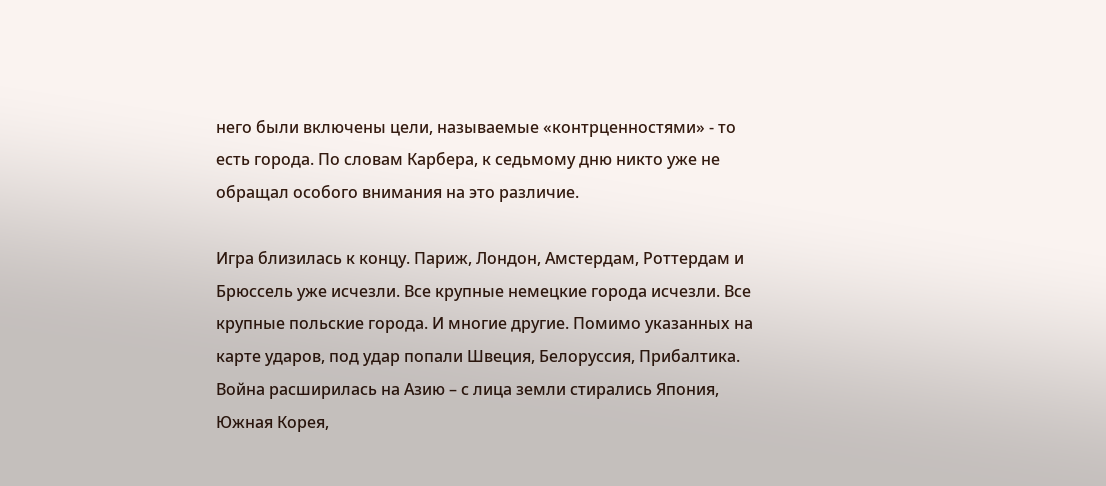него были включены цели, называемые «контрценностями» - то есть города. По словам Карбера, к седьмому дню никто уже не обращал особого внимания на это различие.

Игра близилась к концу. Париж, Лондон, Амстердам, Роттердам и Брюссель уже исчезли. Все крупные немецкие города исчезли. Все крупные польские города. И многие другие. Помимо указанных на карте ударов, под удар попали Швеция, Белоруссия, Прибалтика. Война расширилась на Азию – с лица земли стирались Япония, Южная Корея,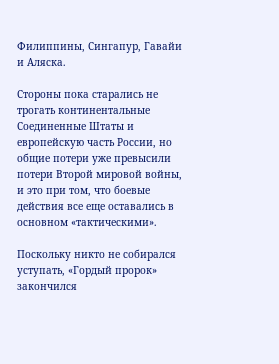Филиппины, Сингапур, Гавайи и Аляска.

Стороны пока старались не трогать континентальные Соединенные Штаты и европейскую часть России, но общие потери уже превысили потери Второй мировой войны, и это при том, что боевые действия все еще оставались в основном «тактическими».

Поскольку никто не собирался уступать, «Гордый пророк» закончился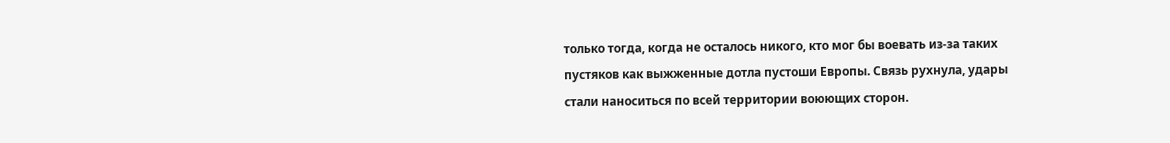только тогда, когда не осталось никого, кто мог бы воевать из-за таких пустяков как выжженные дотла пустоши Европы. Связь рухнула, удары стали наноситься по всей территории воюющих сторон.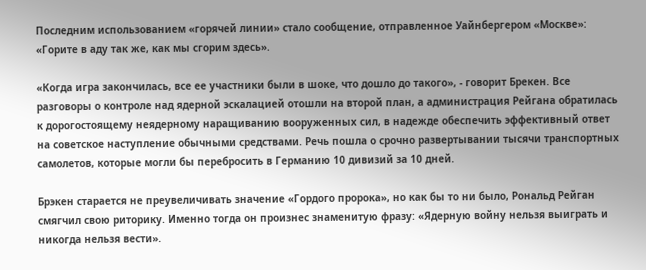Последним использованием «горячей линии» стало сообщение, отправленное Уайнбергером «Москве»: «Горите в аду так же, как мы сгорим здесь».

«Когда игра закончилась, все ее участники были в шоке, что дошло до такого», - говорит Брекен. Все разговоры о контроле над ядерной эскалацией отошли на второй план, а администрация Рейгана обратилась к дорогостоящему неядерному наращиванию вооруженных сил, в надежде обеспечить эффективный ответ на советское наступление обычными средствами. Речь пошла о срочно развертывании тысячи транспортных самолетов, которые могли бы перебросить в Германию 10 дивизий за 10 дней.

Брэкен старается не преувеличивать значение «Гордого пророка», но как бы то ни было, Рональд Рейган смягчил свою риторику. Именно тогда он произнес знаменитую фразу: «Ядерную войну нельзя выиграть и никогда нельзя вести».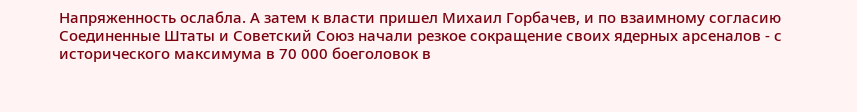Напряженность ослабла. А затем к власти пришел Михаил Горбачев, и по взаимному согласию Соединенные Штаты и Советский Союз начали резкое сокращение своих ядерных арсеналов - с исторического максимума в 70 000 боеголовок в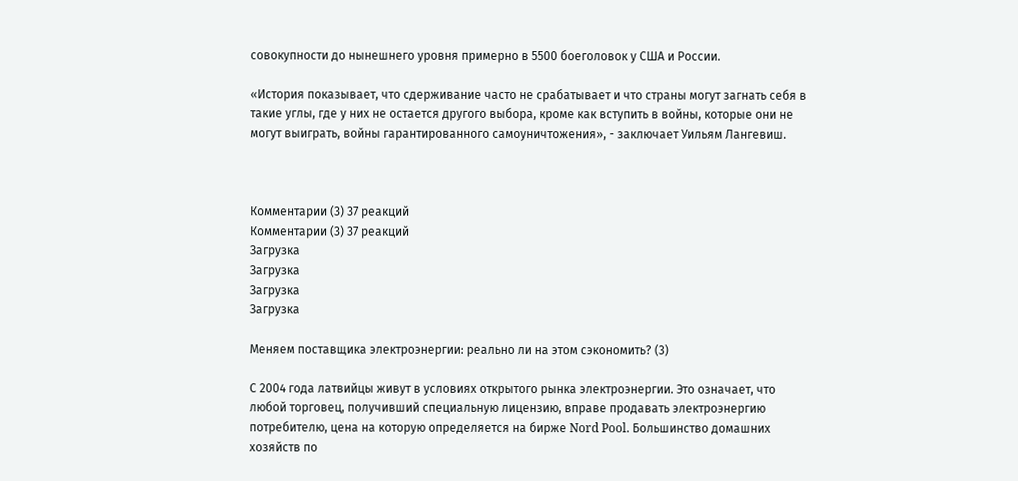совокупности до нынешнего уровня примерно в 5500 боеголовок у США и России.

«История показывает, что сдерживание часто не срабатывает и что страны могут загнать себя в такие углы, где у них не остается другого выбора, кроме как вступить в войны, которые они не могут выиграть, войны гарантированного самоуничтожения», - заключает Уильям Лангевиш.



Комментарии (3) 37 реакций
Комментарии (3) 37 реакций
Загрузка
Загрузка
Загрузка
Загрузка

Меняем поставщика электроэнергии: реально ли на этом сэкономить? (3)

С 2004 года латвийцы живут в условиях открытого рынка электроэнергии. Это означает, что любой торговец, получивший специальную лицензию, вправе продавать электроэнергию потребителю, цена на которую определяется на бирже Nord Pool. Большинство домашних хозяйств по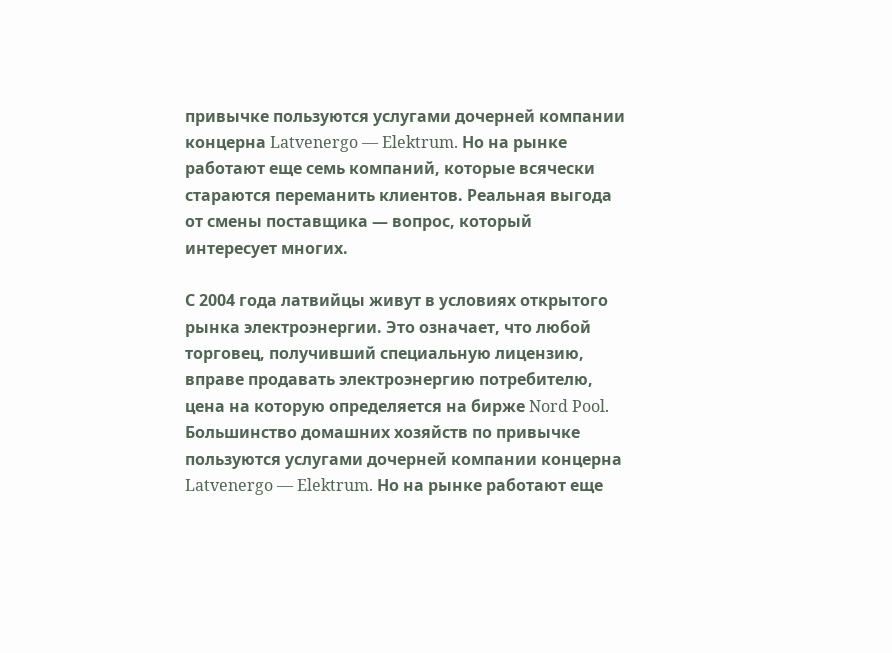привычке пользуются услугами дочерней компании концерна Latvenergo — Elektrum. Но на рынке работают еще семь компаний, которые всячески стараются переманить клиентов. Реальная выгода от смены поставщика — вопрос, который интересует многих.

С 2004 года латвийцы живут в условиях открытого рынка электроэнергии. Это означает, что любой торговец, получивший специальную лицензию, вправе продавать электроэнергию потребителю, цена на которую определяется на бирже Nord Pool. Большинство домашних хозяйств по привычке пользуются услугами дочерней компании концерна Latvenergo — Elektrum. Но на рынке работают еще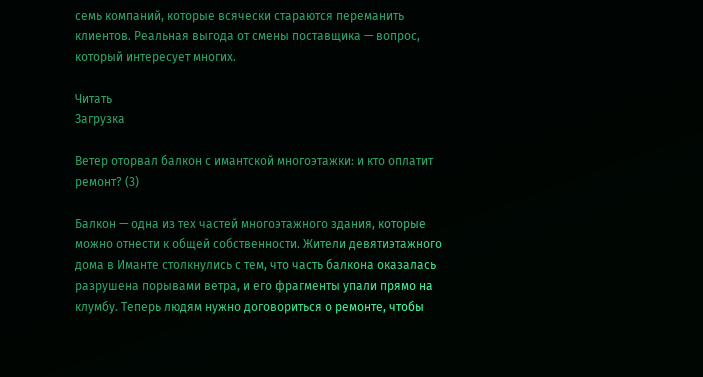семь компаний, которые всячески стараются переманить клиентов. Реальная выгода от смены поставщика — вопрос, который интересует многих.

Читать
Загрузка

Ветер оторвал балкон с имантской многоэтажки: и кто оплатит ремонт? (3)

Балкон — одна из тех частей многоэтажного здания, которые можно отнести к общей собственности. Жители девятиэтажного дома в Иманте столкнулись с тем, что часть балкона оказалась разрушена порывами ветра, и его фрагменты упали прямо на клумбу. Теперь людям нужно договориться о ремонте, чтобы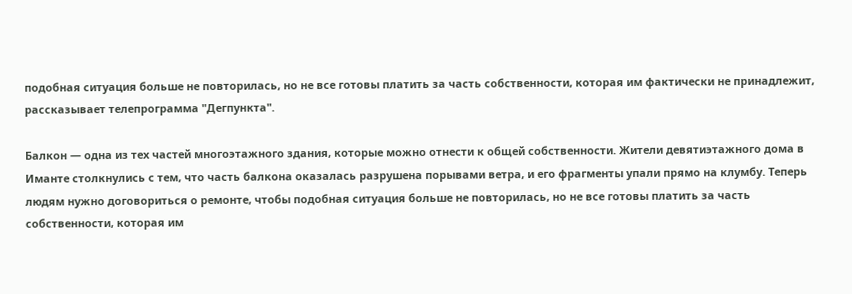подобная ситуация больше не повторилась, но не все готовы платить за часть собственности, которая им фактически не принадлежит, рассказывает телепрограмма "Дегпункта".

Балкон — одна из тех частей многоэтажного здания, которые можно отнести к общей собственности. Жители девятиэтажного дома в Иманте столкнулись с тем, что часть балкона оказалась разрушена порывами ветра, и его фрагменты упали прямо на клумбу. Теперь людям нужно договориться о ремонте, чтобы подобная ситуация больше не повторилась, но не все готовы платить за часть собственности, которая им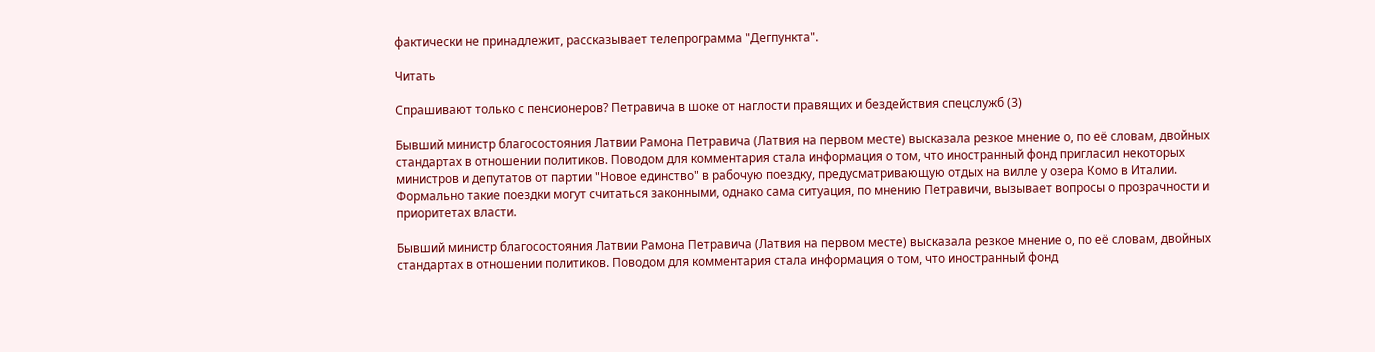фактически не принадлежит, рассказывает телепрограмма "Дегпункта".

Читать

Спрашивают только с пенсионеров? Петравича в шоке от наглости правящих и бездействия спецслужб (3)

Бывший министр благосостояния Латвии Рамона Петравича (Латвия на первом месте) высказала резкое мнение о, по её словам, двойных стандартах в отношении политиков. Поводом для комментария стала информация о том, что иностранный фонд пригласил некоторых министров и депутатов от партии "Новое единство" в рабочую поездку, предусматривающую отдых на вилле у озера Комо в Италии. Формально такие поездки могут считаться законными, однако сама ситуация, по мнению Петравичи, вызывает вопросы о прозрачности и приоритетах власти.

Бывший министр благосостояния Латвии Рамона Петравича (Латвия на первом месте) высказала резкое мнение о, по её словам, двойных стандартах в отношении политиков. Поводом для комментария стала информация о том, что иностранный фонд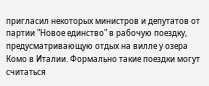пригласил некоторых министров и депутатов от партии "Новое единство" в рабочую поездку, предусматривающую отдых на вилле у озера Комо в Италии. Формально такие поездки могут считаться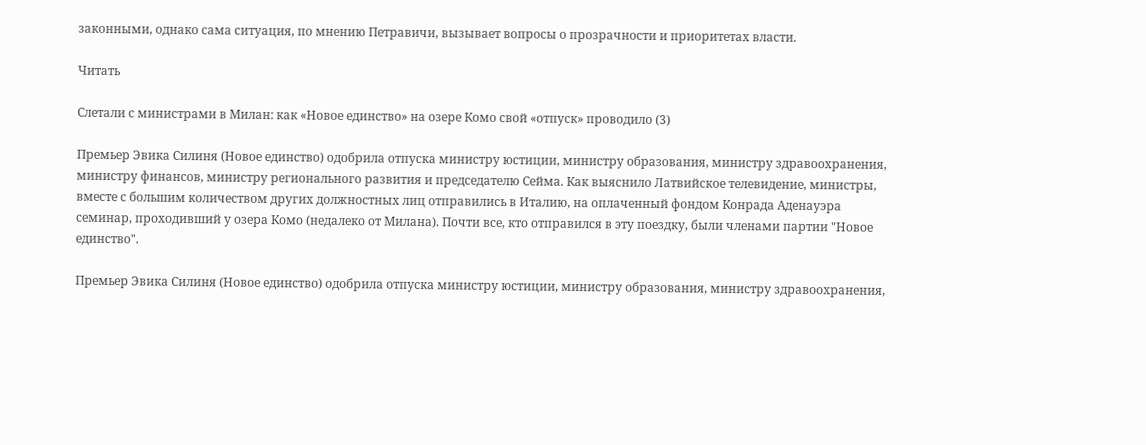законными, однако сама ситуация, по мнению Петравичи, вызывает вопросы о прозрачности и приоритетах власти.

Читать

Слетали с министрами в Милан: как «Новое единство» на озере Комо свой «отпуск» проводило (3)

Премьер Эвика Силиня (Новое единство) одобрила отпуска министру юстиции, министру образования, министру здравоохранения, министру финансов, министру регионального развития и председателю Сейма. Как выяснило Латвийское телевидение, министры, вместе с большим количеством других должностных лиц отправились в Италию, на оплаченный фондом Конрада Аденауэра семинар, проходивший у озера Комо (недалеко от Милана). Почти все, кто отправился в эту поездку, были членами партии "Новое единство".

Премьер Эвика Силиня (Новое единство) одобрила отпуска министру юстиции, министру образования, министру здравоохранения,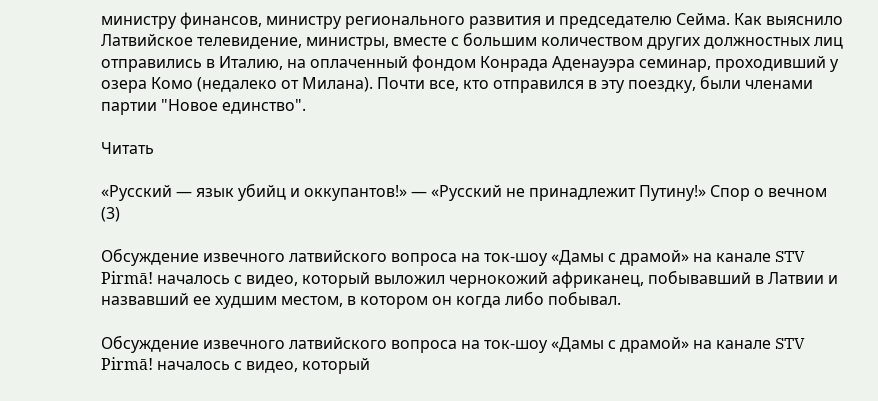министру финансов, министру регионального развития и председателю Сейма. Как выяснило Латвийское телевидение, министры, вместе с большим количеством других должностных лиц отправились в Италию, на оплаченный фондом Конрада Аденауэра семинар, проходивший у озера Комо (недалеко от Милана). Почти все, кто отправился в эту поездку, были членами партии "Новое единство".

Читать

«Русский — язык убийц и оккупантов!» — «Русский не принадлежит Путину!» Спор о вечном (3)

Обсуждение извечного латвийского вопроса на ток-шоу «Дамы с драмой» на канале STV Pirmā! началось с видео, который выложил чернокожий африканец, побывавший в Латвии и назвавший ее худшим местом, в котором он когда либо побывал.

Обсуждение извечного латвийского вопроса на ток-шоу «Дамы с драмой» на канале STV Pirmā! началось с видео, который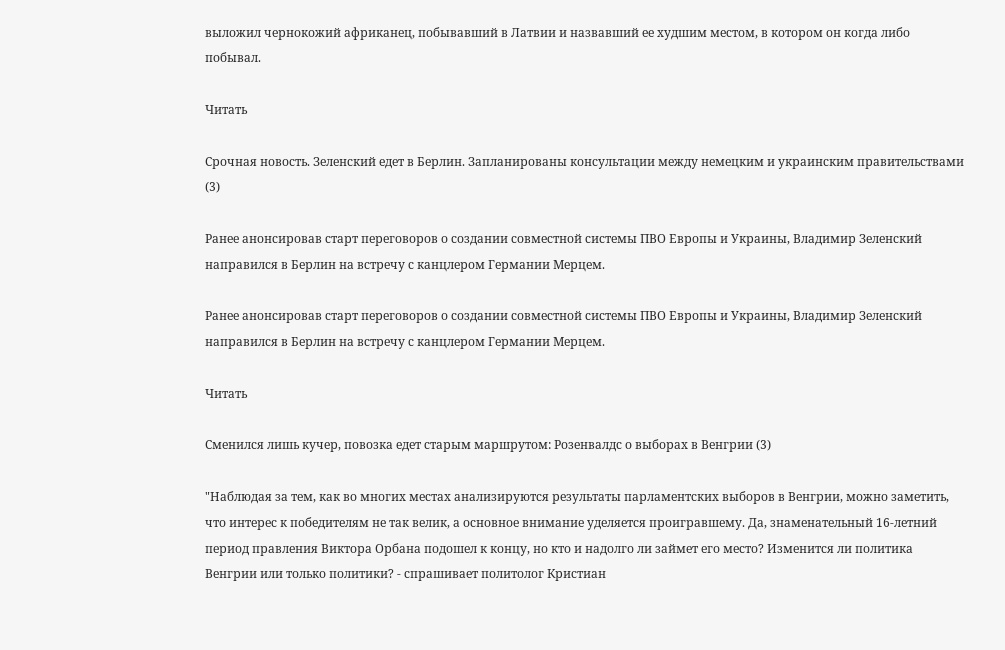выложил чернокожий африканец, побывавший в Латвии и назвавший ее худшим местом, в котором он когда либо побывал.

Читать

Срочная новость. Зеленский едет в Берлин. Запланированы консультации между немецким и украинским правительствами (3)

Ранее анонсировав старт переговоров о создании совместной системы ПВО Европы и Украины, Владимир Зеленский направился в Берлин на встречу с канцлером Германии Мерцем.

Ранее анонсировав старт переговоров о создании совместной системы ПВО Европы и Украины, Владимир Зеленский направился в Берлин на встречу с канцлером Германии Мерцем.

Читать

Сменился лишь кучер, повозка едет старым маршрутом: Розенвалдс о выборах в Венгрии (3)

"Наблюдая за тем, как во многих местах анализируются результаты парламентских выборов в Венгрии, можно заметить, что интерес к победителям не так велик, а основное внимание уделяется проигравшему. Да, знаменательный 16-летний период правления Виктора Орбана подошел к концу, но кто и надолго ли займет его место? Изменится ли политика Венгрии или только политики? - спрашивает политолог Кристиан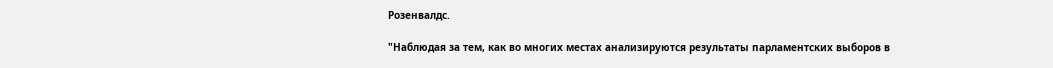Розенвалдс.

"Наблюдая за тем, как во многих местах анализируются результаты парламентских выборов в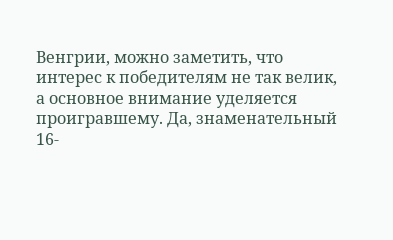Венгрии, можно заметить, что интерес к победителям не так велик, а основное внимание уделяется проигравшему. Да, знаменательный 16-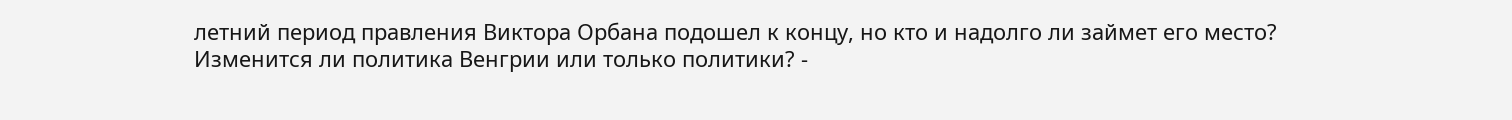летний период правления Виктора Орбана подошел к концу, но кто и надолго ли займет его место? Изменится ли политика Венгрии или только политики? -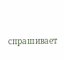спрашивает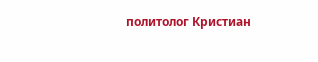политолог Кристиан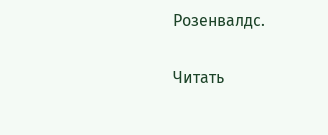Розенвалдс.

Читать